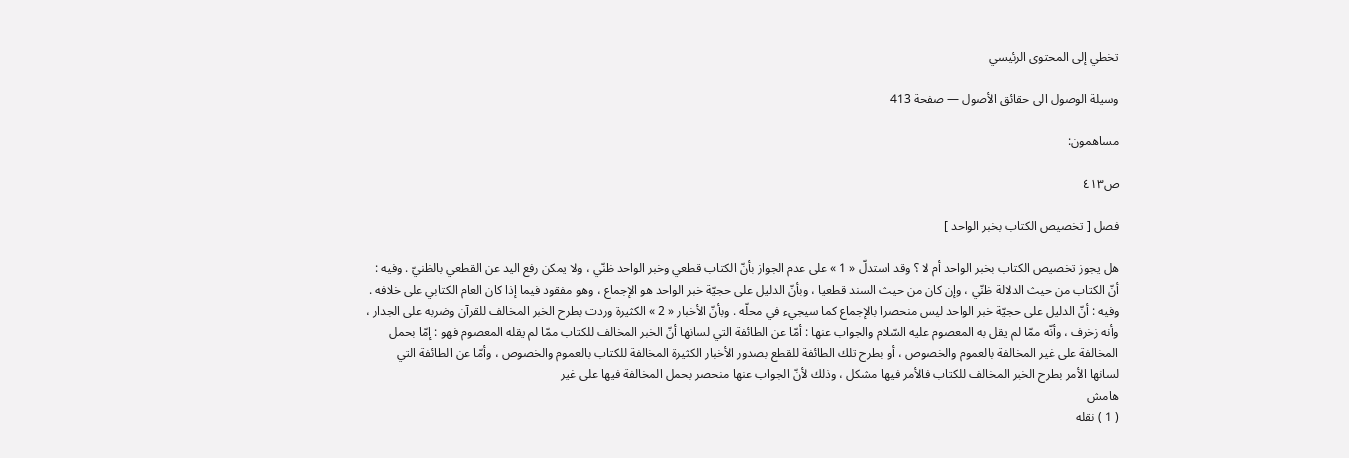تخطي إلى المحتوى الرئيسي

وسيلة الوصول الى حقائق الأصول — صفحة 413

مساهمون:

ص٤١٣

فصل [ تخصيص الكتاب بخبر الواحد ]

هل يجوز تخصيص الكتاب بخبر الواحد أم لا ؟ وقد استدلّ « 1 » على عدم الجواز بأنّ الكتاب قطعي وخبر الواحد ظنّي ، ولا يمكن رفع اليد عن القطعي بالظنيّ . وفيه : أنّ الكتاب من حيث الدلالة ظنّي ، وإن كان من حيث السند قطعيا ، وبأنّ الدليل على حجيّة خبر الواحد هو الإجماع ، وهو مفقود فيما إذا كان العام الكتابي على خلافه . وفيه : أنّ الدليل على حجيّة خبر الواحد ليس منحصرا بالإجماع كما سيجيء في محلّه . وبأنّ الأخبار « 2 » الكثيرة وردت بطرح الخبر المخالف للقرآن وضربه على الجدار ، وأنه زخرف ، وأنّه ممّا لم يقل به المعصوم عليه السّلام والجواب عنها : أمّا عن الطائفة التي لسانها أنّ الخبر المخالف للكتاب ممّا لم يقله المعصوم فهو : إمّا بحمل المخالفة على غير المخالفة بالعموم والخصوص ، أو بطرح تلك الطائفة للقطع بصدور الأخبار الكثيرة المخالفة للكتاب بالعموم والخصوص ، وأمّا عن الطائفة التي لسانها الأمر بطرح الخبر المخالف للكتاب فالأمر فيها مشكل ، وذلك لأنّ الجواب عنها منحصر بحمل المخالفة فيها على غير
هامش
( 1 ) نقله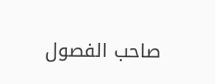صاحب الفصول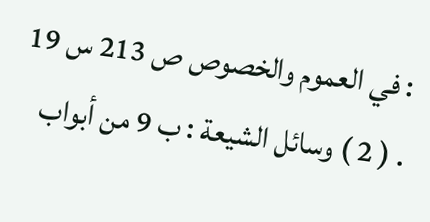: في العموم والخصوص ص 213 س 19 . ( 2 ) وسائل الشيعة : ب 9 من أبواب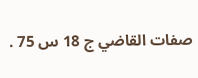صفات القاضي ج 18 س 75 .